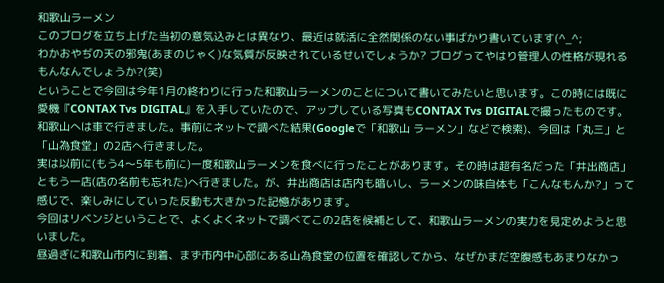和歌山ラーメン
このブログを立ち上げた当初の意気込みとは異なり、最近は就活に全然関係のない事ばかり書いています(^_^;
わかおやぢの天の邪鬼(あまのじゃく)な気質が反映されているせいでしょうか? ブログってやはり管理人の性格が現れるもんなんでしょうか?(笑)
ということで今回は今年1月の終わりに行った和歌山ラーメンのことについて書いてみたいと思います。この時には既に愛機『CONTAX Tvs DIGITAL』を入手していたので、アップしている写真もCONTAX Tvs DIGITALで撮ったものです。
和歌山へは車で行きました。事前にネットで調べた結果(Googleで「和歌山 ラーメン」などで検索)、今回は「丸三」と「山為食堂」の2店へ行きました。
実は以前に(もう4〜5年も前に)一度和歌山ラーメンを食べに行ったことがあります。その時は超有名だった「井出商店」ともう一店(店の名前も忘れた)へ行きました。が、井出商店は店内も暗いし、ラーメンの味自体も「こんなもんか?」って感じで、楽しみにしていった反動も大きかった記憶があります。
今回はリベンジということで、よくよくネットで調べてこの2店を候補として、和歌山ラーメンの実力を見定めようと思いました。
昼過ぎに和歌山市内に到着、まず市内中心部にある山為食堂の位置を確認してから、なぜかまだ空腹感もあまりなかっ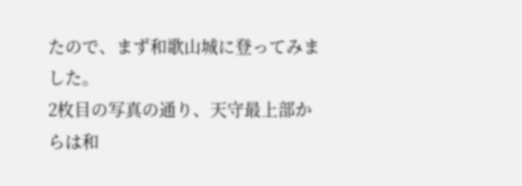たので、まず和歌山城に登ってみました。
2枚目の写真の通り、天守最上部からは和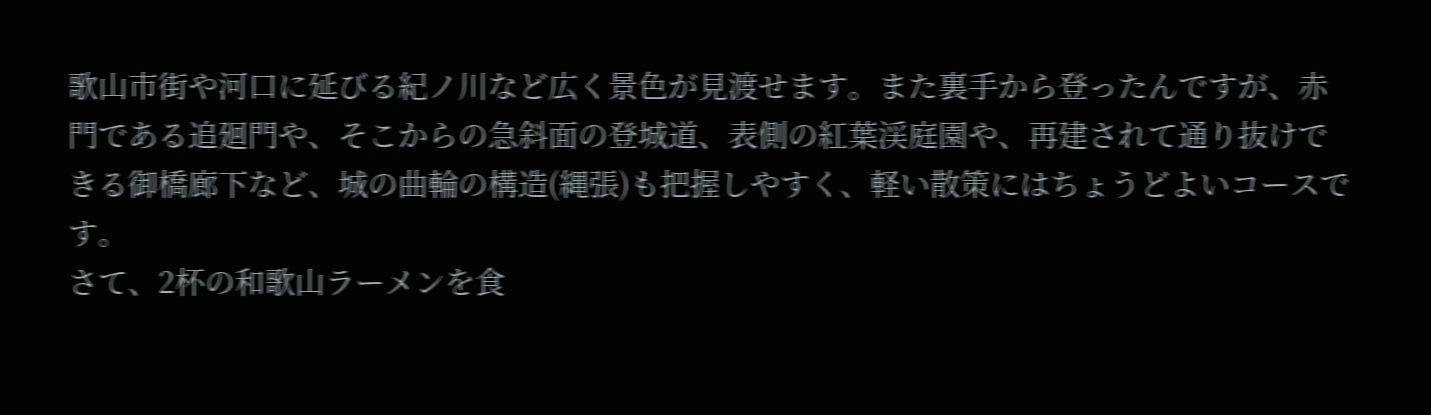歌山市街や河口に延びる紀ノ川など広く景色が見渡せます。また裏手から登ったんですが、赤門である追廻門や、そこからの急斜面の登城道、表側の紅葉渓庭園や、再建されて通り抜けできる御橋廊下など、城の曲輪の構造(縄張)も把握しやすく、軽い散策にはちょうどよいコースです。
さて、2杯の和歌山ラーメンを食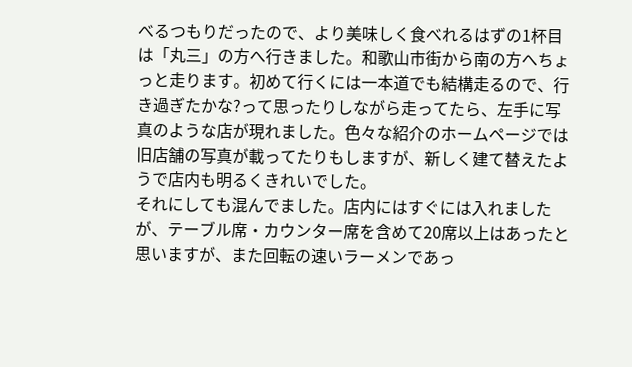べるつもりだったので、より美味しく食べれるはずの1杯目は「丸三」の方へ行きました。和歌山市街から南の方へちょっと走ります。初めて行くには一本道でも結構走るので、行き過ぎたかな?って思ったりしながら走ってたら、左手に写真のような店が現れました。色々な紹介のホームページでは旧店舗の写真が載ってたりもしますが、新しく建て替えたようで店内も明るくきれいでした。
それにしても混んでました。店内にはすぐには入れましたが、テーブル席・カウンター席を含めて20席以上はあったと思いますが、また回転の速いラーメンであっ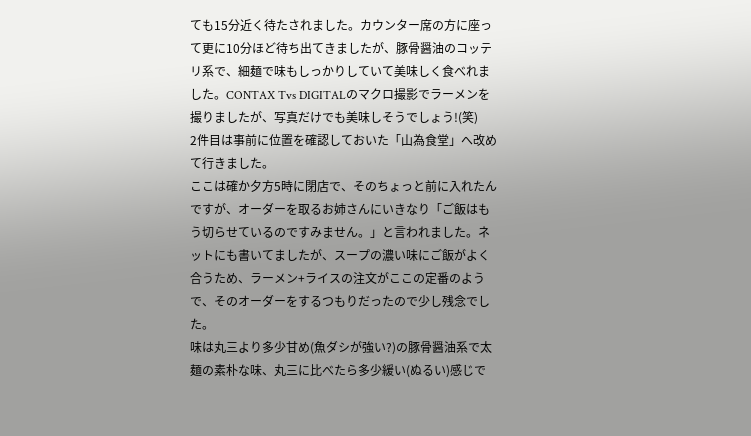ても15分近く待たされました。カウンター席の方に座って更に10分ほど待ち出てきましたが、豚骨醤油のコッテリ系で、細麺で味もしっかりしていて美味しく食べれました。CONTAX Tvs DIGITALのマクロ撮影でラーメンを撮りましたが、写真だけでも美味しそうでしょう!(笑)
2件目は事前に位置を確認しておいた「山為食堂」へ改めて行きました。
ここは確か夕方5時に閉店で、そのちょっと前に入れたんですが、オーダーを取るお姉さんにいきなり「ご飯はもう切らせているのですみません。」と言われました。ネットにも書いてましたが、スープの濃い味にご飯がよく合うため、ラーメン+ライスの注文がここの定番のようで、そのオーダーをするつもりだったので少し残念でした。
味は丸三より多少甘め(魚ダシが強い?)の豚骨醤油系で太麺の素朴な味、丸三に比べたら多少緩い(ぬるい)感じで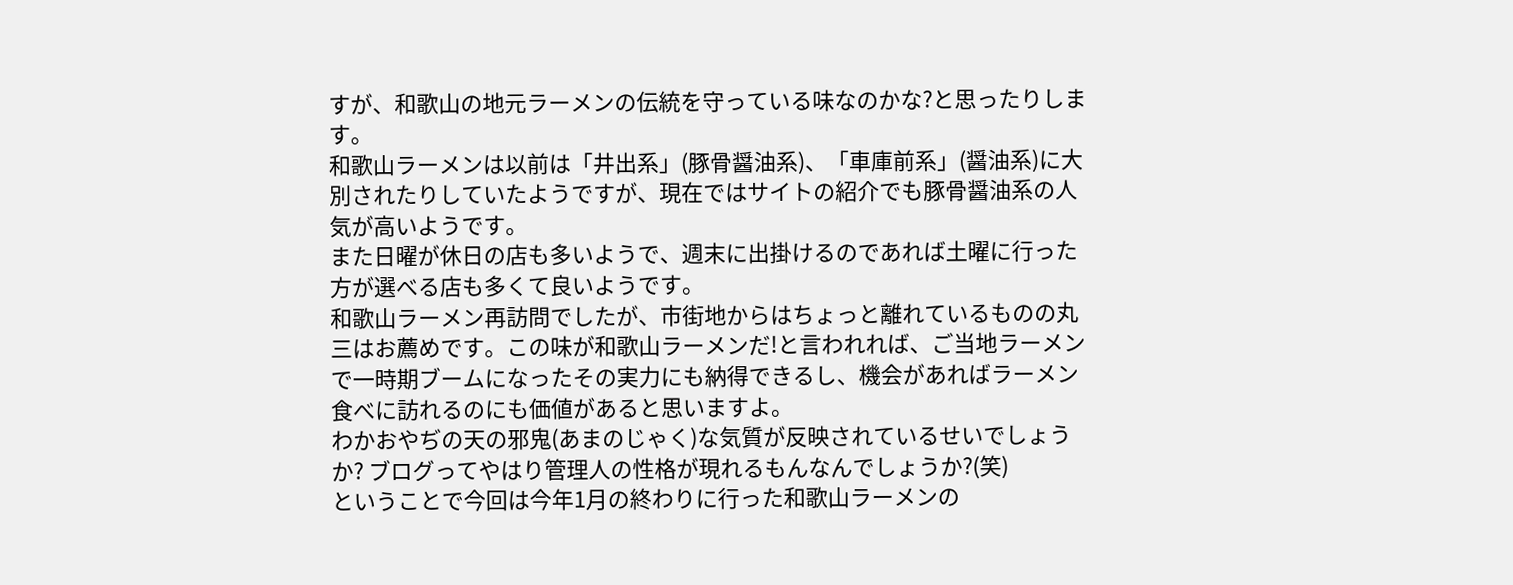すが、和歌山の地元ラーメンの伝統を守っている味なのかな?と思ったりします。
和歌山ラーメンは以前は「井出系」(豚骨醤油系)、「車庫前系」(醤油系)に大別されたりしていたようですが、現在ではサイトの紹介でも豚骨醤油系の人気が高いようです。
また日曜が休日の店も多いようで、週末に出掛けるのであれば土曜に行った方が選べる店も多くて良いようです。
和歌山ラーメン再訪問でしたが、市街地からはちょっと離れているものの丸三はお薦めです。この味が和歌山ラーメンだ!と言われれば、ご当地ラーメンで一時期ブームになったその実力にも納得できるし、機会があればラーメン食べに訪れるのにも価値があると思いますよ。
わかおやぢの天の邪鬼(あまのじゃく)な気質が反映されているせいでしょうか? ブログってやはり管理人の性格が現れるもんなんでしょうか?(笑)
ということで今回は今年1月の終わりに行った和歌山ラーメンの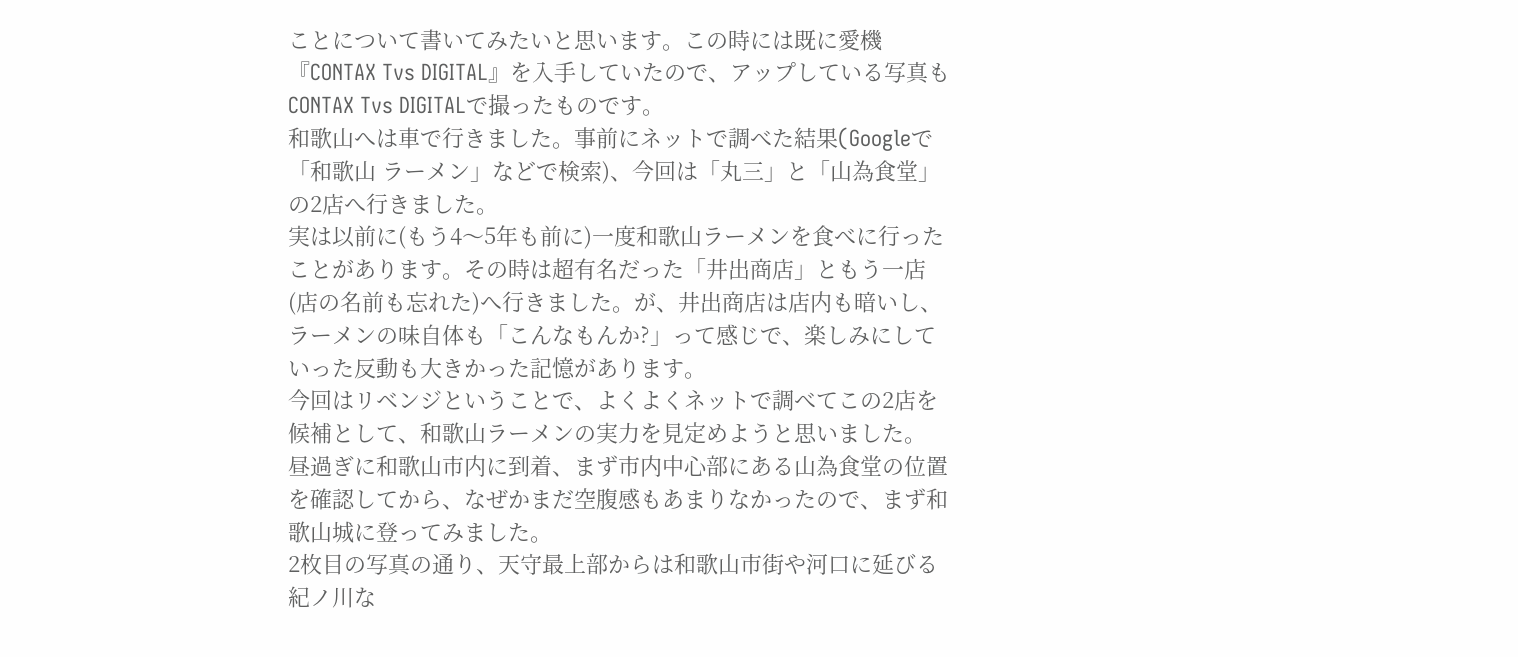ことについて書いてみたいと思います。この時には既に愛機『CONTAX Tvs DIGITAL』を入手していたので、アップしている写真もCONTAX Tvs DIGITALで撮ったものです。
和歌山へは車で行きました。事前にネットで調べた結果(Googleで「和歌山 ラーメン」などで検索)、今回は「丸三」と「山為食堂」の2店へ行きました。
実は以前に(もう4〜5年も前に)一度和歌山ラーメンを食べに行ったことがあります。その時は超有名だった「井出商店」ともう一店(店の名前も忘れた)へ行きました。が、井出商店は店内も暗いし、ラーメンの味自体も「こんなもんか?」って感じで、楽しみにしていった反動も大きかった記憶があります。
今回はリベンジということで、よくよくネットで調べてこの2店を候補として、和歌山ラーメンの実力を見定めようと思いました。
昼過ぎに和歌山市内に到着、まず市内中心部にある山為食堂の位置を確認してから、なぜかまだ空腹感もあまりなかったので、まず和歌山城に登ってみました。
2枚目の写真の通り、天守最上部からは和歌山市街や河口に延びる紀ノ川な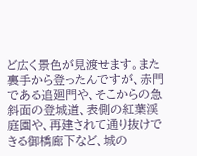ど広く景色が見渡せます。また裏手から登ったんですが、赤門である追廻門や、そこからの急斜面の登城道、表側の紅葉渓庭園や、再建されて通り抜けできる御橋廊下など、城の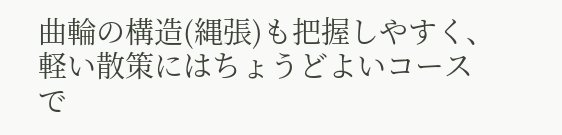曲輪の構造(縄張)も把握しやすく、軽い散策にはちょうどよいコースで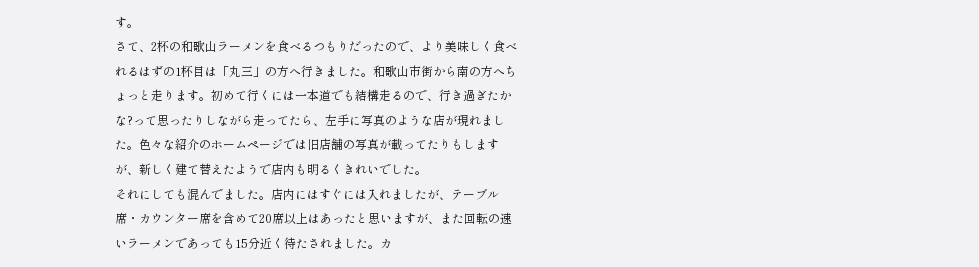す。
さて、2杯の和歌山ラーメンを食べるつもりだったので、より美味しく食べれるはずの1杯目は「丸三」の方へ行きました。和歌山市街から南の方へちょっと走ります。初めて行くには一本道でも結構走るので、行き過ぎたかな?って思ったりしながら走ってたら、左手に写真のような店が現れました。色々な紹介のホームページでは旧店舗の写真が載ってたりもしますが、新しく建て替えたようで店内も明るくきれいでした。
それにしても混んでました。店内にはすぐには入れましたが、テーブル席・カウンター席を含めて20席以上はあったと思いますが、また回転の速いラーメンであっても15分近く待たされました。カ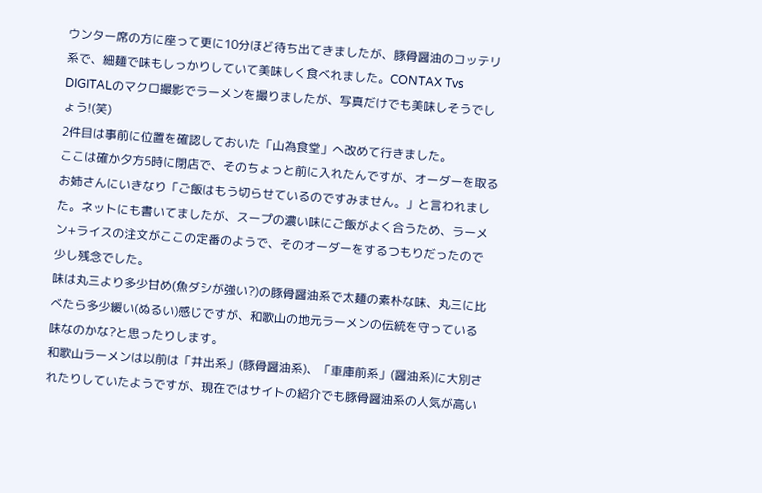ウンター席の方に座って更に10分ほど待ち出てきましたが、豚骨醤油のコッテリ系で、細麺で味もしっかりしていて美味しく食べれました。CONTAX Tvs DIGITALのマクロ撮影でラーメンを撮りましたが、写真だけでも美味しそうでしょう!(笑)
2件目は事前に位置を確認しておいた「山為食堂」へ改めて行きました。
ここは確か夕方5時に閉店で、そのちょっと前に入れたんですが、オーダーを取るお姉さんにいきなり「ご飯はもう切らせているのですみません。」と言われました。ネットにも書いてましたが、スープの濃い味にご飯がよく合うため、ラーメン+ライスの注文がここの定番のようで、そのオーダーをするつもりだったので少し残念でした。
味は丸三より多少甘め(魚ダシが強い?)の豚骨醤油系で太麺の素朴な味、丸三に比べたら多少緩い(ぬるい)感じですが、和歌山の地元ラーメンの伝統を守っている味なのかな?と思ったりします。
和歌山ラーメンは以前は「井出系」(豚骨醤油系)、「車庫前系」(醤油系)に大別されたりしていたようですが、現在ではサイトの紹介でも豚骨醤油系の人気が高い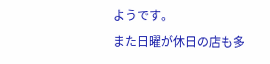ようです。
また日曜が休日の店も多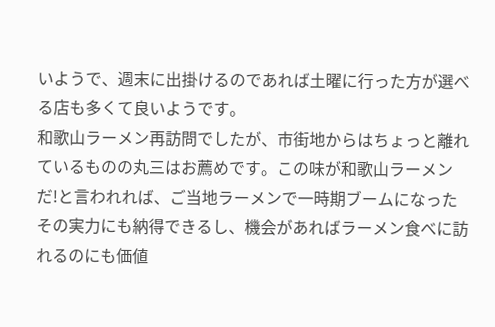いようで、週末に出掛けるのであれば土曜に行った方が選べる店も多くて良いようです。
和歌山ラーメン再訪問でしたが、市街地からはちょっと離れているものの丸三はお薦めです。この味が和歌山ラーメンだ!と言われれば、ご当地ラーメンで一時期ブームになったその実力にも納得できるし、機会があればラーメン食べに訪れるのにも価値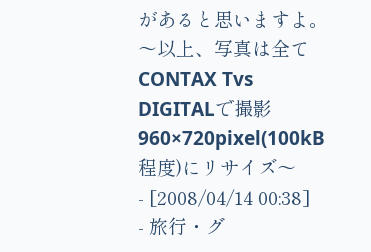があると思いますよ。
〜以上、写真は全てCONTAX Tvs DIGITALで撮影 960×720pixel(100kB程度)にリサイズ〜
- [2008/04/14 00:38]
- 旅行・グ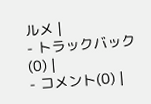ルメ |
- トラックバック(0) |
- コメント(0) |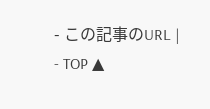- この記事のURL |
- TOP ▲